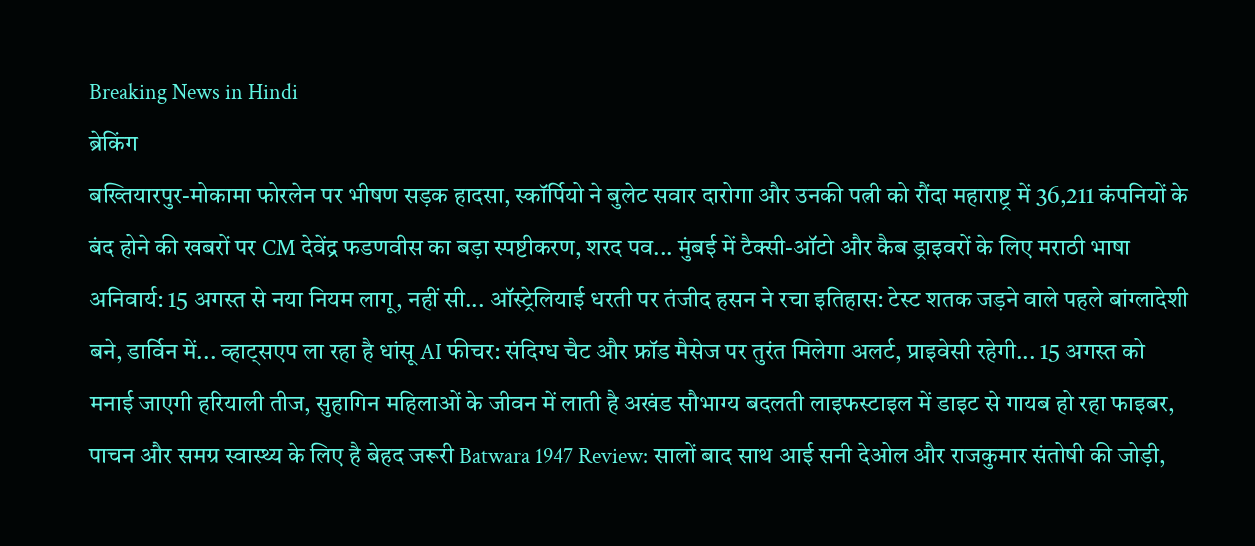Breaking News in Hindi
ब्रेकिंग
बख्तियारपुर-मोकामा फोरलेन पर भीषण सड़क हादसा, स्कॉर्पियो ने बुलेट सवार दारोगा और उनकी पत्नी को रौंदा महाराष्ट्र में 36,211 कंपनियों के बंद होने की खबरों पर CM देवेंद्र फडणवीस का बड़ा स्पष्टीकरण, शरद पव... मुंबई में टैक्सी-ऑटो और कैब ड्राइवरों के लिए मराठी भाषा अनिवार्य: 15 अगस्त से नया नियम लागू, नहीं सी... ऑस्ट्रेलियाई धरती पर तंजीद हसन ने रचा इतिहास: टेस्ट शतक जड़ने वाले पहले बांग्लादेशी बने, डार्विन में... व्हाट्सएप ला रहा है धांसू AI फीचर: संदिग्ध चैट और फ्रॉड मैसेज पर तुरंत मिलेगा अलर्ट, प्राइवेसी रहेगी... 15 अगस्त को मनाई जाएगी हरियाली तीज, सुहागिन महिलाओं के जीवन में लाती है अखंड सौभाग्य बदलती लाइफस्टाइल में डाइट से गायब हो रहा फाइबर, पाचन और समग्र स्वास्थ्य के लिए है बेहद जरूरी Batwara 1947 Review: सालों बाद साथ आई सनी देओल और राजकुमार संतोषी की जोड़ी,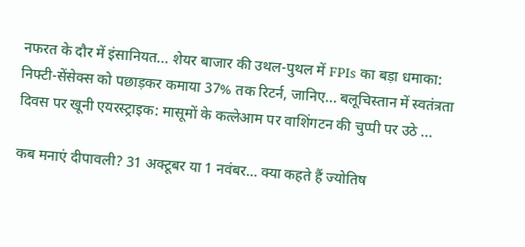नफरत के दौर में इंसानियत... शेयर बाजार की उथल-पुथल में FPIs का बड़ा धमाका: निफ्टी-सेंसेक्स को पछाड़कर कमाया 37% तक रिटर्न, जानिए... बलूचिस्तान में स्वतंत्रता दिवस पर खूनी एयरस्ट्राइक: मासूमों के कत्लेआम पर वाशिंगटन की चुप्पी पर उठे ...

कब मनाएं दीपावली? 31 अक्टूबर या 1 नवंबर… क्या कहते हैं ज्योतिष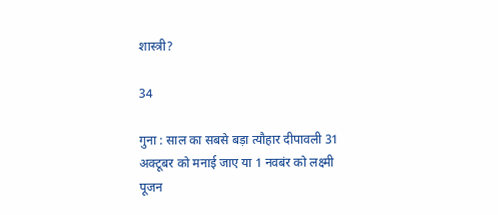शास्त्री?

34

गुना : साल का सबसे बड़ा त्यौहार दीपावली 31 अक्टूबर को मनाई जाए या 1 नवबंर को लक्ष्मी पूजन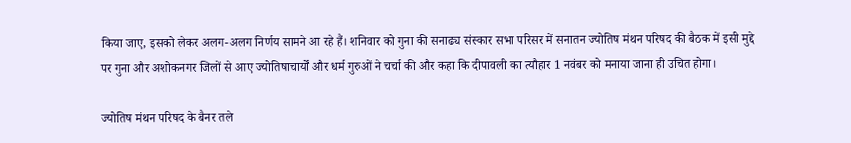किया जाए, इसको लेकर अलग-अलग निर्णय सामने आ रहे हैं। शनिवार को गुना की सनाढ्य संस्कार सभा परिसर में सनातन ज्योतिष मंथन परिषद की बैठक में इसी मुद्दे पर गुना और अशोकनगर जिलों से आए ज्योतिषाचार्यों और धर्म गुरुओं ने चर्चा की और कहा कि दीपावली का त्यौहार 1 नवंबर को मनाया जाना ही उचित होगा।

ज्योतिष मंथन परिषद के बैनर तले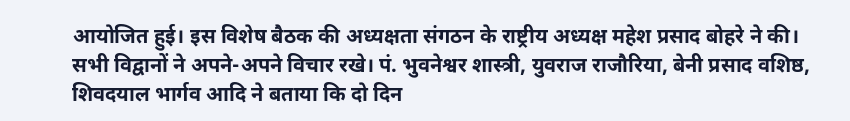आयोजित हुई। इस विशेष बैठक की अध्यक्षता संगठन के राष्ट्रीय अध्यक्ष महेश प्रसाद बोहरे ने की। सभी विद्वानों ने अपने-अपने विचार रखे। पं. भुवनेश्वर शास्त्री, युवराज राजौरिया, बेनी प्रसाद वशिष्ठ, शिवदयाल भार्गव आदि ने बताया कि दो दिन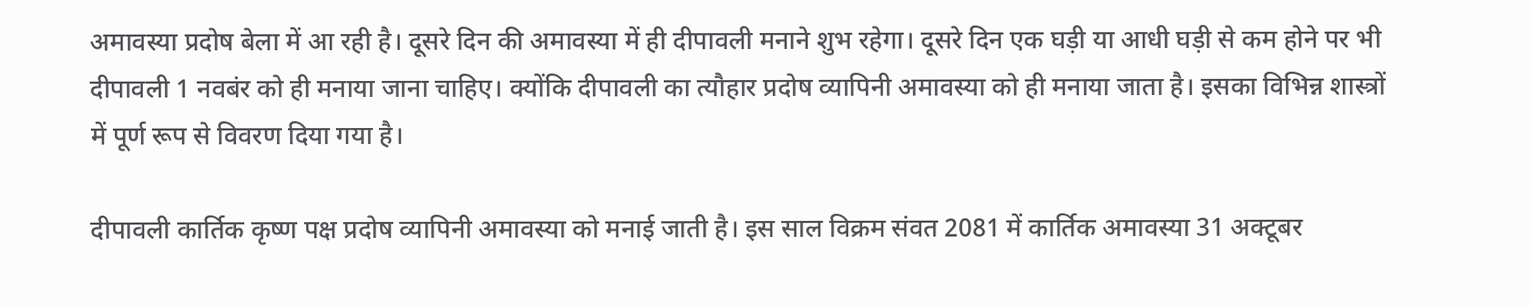अमावस्या प्रदोष बेला में आ रही है। दूसरे दिन की अमावस्या में ही दीपावली मनाने शुभ रहेगा। दूसरे दिन एक घड़ी या आधी घड़ी से कम होने पर भी दीपावली 1 नवबंर को ही मनाया जाना चाहिए। क्योंकि दीपावली का त्यौहार प्रदोष व्यापिनी अमावस्या को ही मनाया जाता है। इसका विभिन्न शास्त्रों में पूर्ण रूप से विवरण दिया गया है।

दीपावली कार्तिक कृष्ण पक्ष प्रदोष व्यापिनी अमावस्या को मनाई जाती है। इस साल विक्रम संवत 2081 में कार्तिक अमावस्या 31 अक्टूबर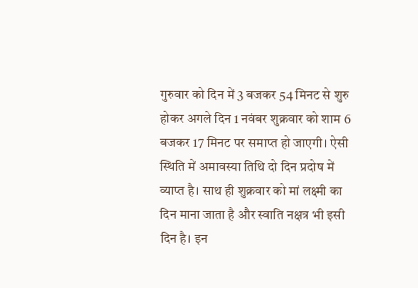गुरुवार को दिन में 3 बजकर 54 मिनट से शुरु होकर अगले दिन 1 नवंबर शुक्रवार को शाम 6 बजकर 17 मिनट पर समाप्त हो जाएगी। ऐसी स्थिति में अमावस्या तिथि दो दिन प्रदोष में व्याप्त है। साथ ही शुक्रवार को मां लक्ष्मी का दिन माना जाता है और स्वाति नक्षत्र भी इसी दिन है। इन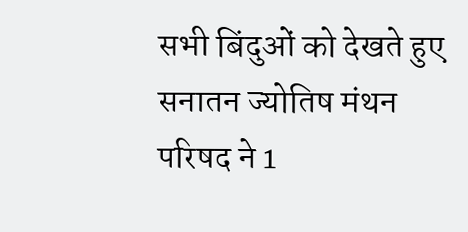सभी बिंदुओं को देखते हुए सनातन ज्योतिष मंथन परिषद ने 1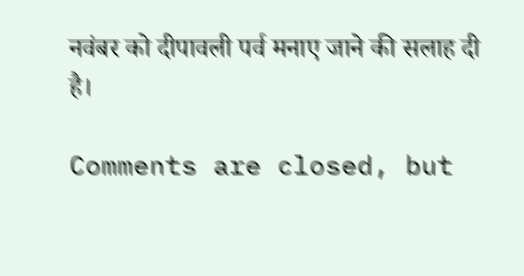नवंबर को दीपावली पर्व मनाए जाने की सलाह दी है।

Comments are closed, but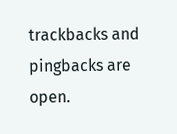trackbacks and pingbacks are open.